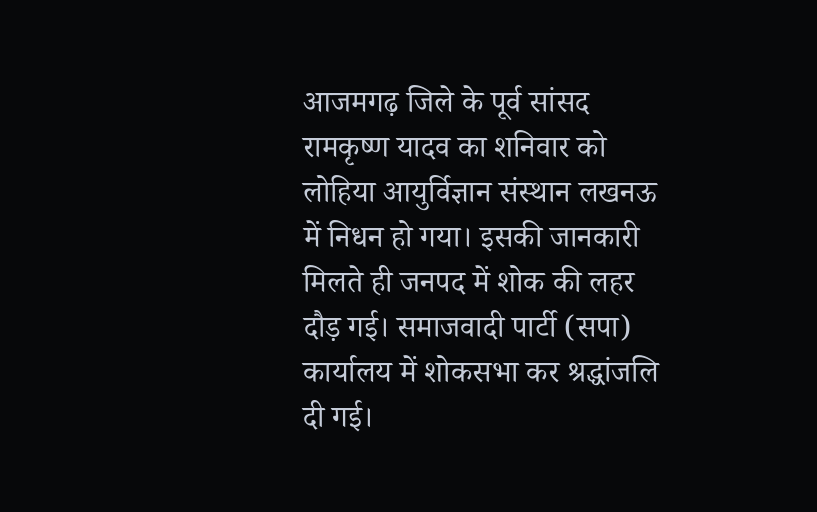आजमगढ़ जिले के पूर्व सांसद रामकृष्ण यादव का शनिवार को लोहिया आयुर्विज्ञान संस्थान लखनऊ में निधन हो गया। इसकी जानकारी मिलते ही जनपद में शोक की लहर दौड़ गई। समाजवादी पार्टी (सपा) कार्यालय में शोकसभा कर श्रद्धांजलि दी गई।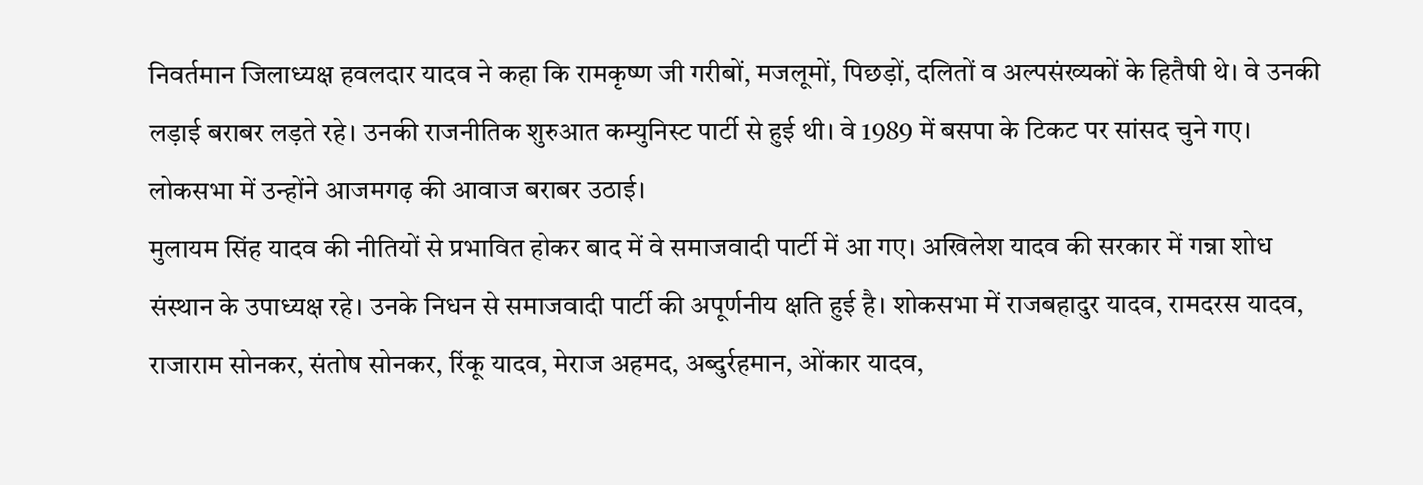निवर्तमान जिलाध्यक्ष हवलदार यादव ने कहा कि रामकृष्ण जी गरीबों, मजलूमों, पिछड़ों, दलितों व अल्पसंख्यकों के हितैषी थे। वे उनकी लड़ाई बराबर लड़ते रहे। उनकी राजनीतिक शुरुआत कम्युनिस्ट पार्टी से हुई थी। वे 1989 में बसपा के टिकट पर सांसद चुने गए। लोकसभा में उन्होंने आजमगढ़ की आवाज बराबर उठाई।
मुलायम सिंह यादव की नीतियों से प्रभावित होकर बाद में वे समाजवादी पार्टी में आ गए। अखिलेश यादव की सरकार में गन्ना शोध संस्थान के उपाध्यक्ष रहे। उनके निधन से समाजवादी पार्टी की अपूर्णनीय क्षति हुई है। शोकसभा में राजबहादुर यादव, रामदरस यादव, राजाराम सोनकर, संतोष सोनकर, रिंकू यादव, मेराज अहमद, अब्दुर्रहमान, ओंकार यादव,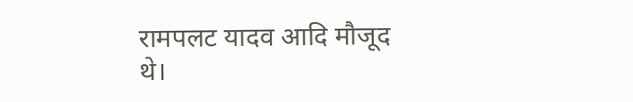रामपलट यादव आदि मौजूद थे।